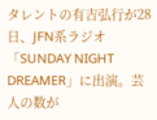タレントの有吉弘行が28日、JFN系ラジオ「SUNDAY NIGHT DREAMER」に出演。芸人の数が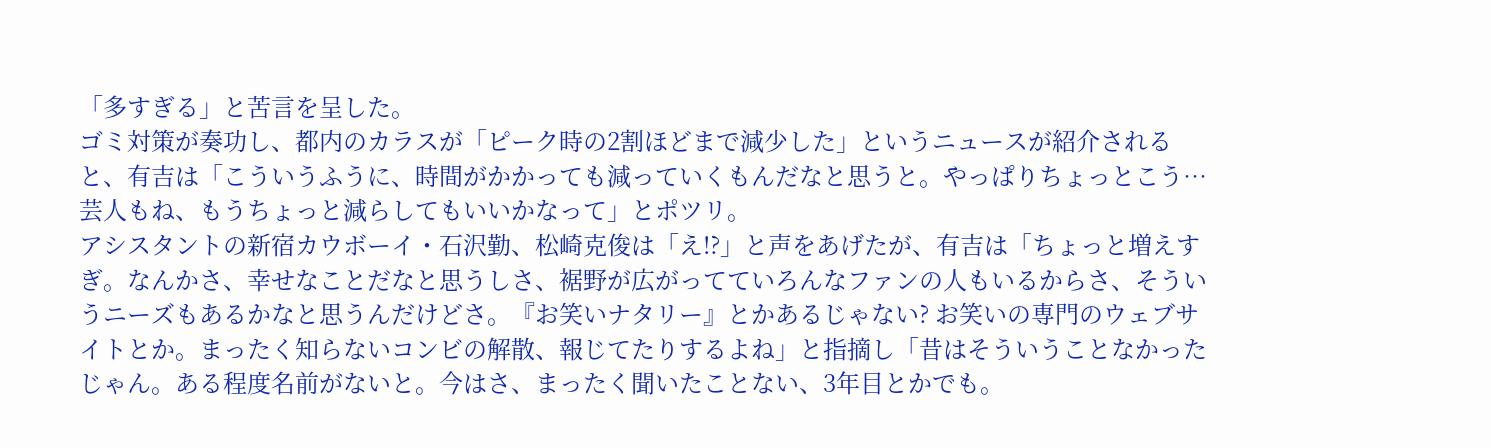「多すぎる」と苦言を呈した。
ゴミ対策が奏功し、都内のカラスが「ピーク時の2割ほどまで減少した」というニュースが紹介されると、有吉は「こういうふうに、時間がかかっても減っていくもんだなと思うと。やっぱりちょっとこう…芸人もね、もうちょっと減らしてもいいかなって」とポツリ。
アシスタントの新宿カウボーイ・石沢勤、松崎克俊は「え!?」と声をあげたが、有吉は「ちょっと増えすぎ。なんかさ、幸せなことだなと思うしさ、裾野が広がってていろんなファンの人もいるからさ、そういうニーズもあるかなと思うんだけどさ。『お笑いナタリー』とかあるじゃない? お笑いの専門のウェブサイトとか。まったく知らないコンビの解散、報じてたりするよね」と指摘し「昔はそういうことなかったじゃん。ある程度名前がないと。今はさ、まったく聞いたことない、3年目とかでも。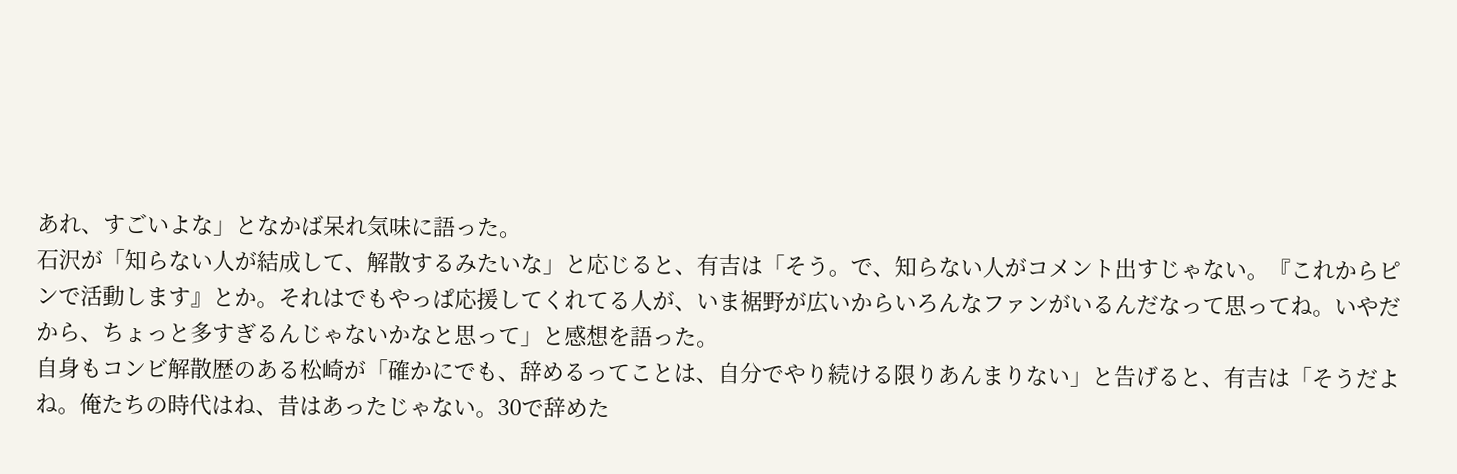あれ、すごいよな」となかば呆れ気味に語った。
石沢が「知らない人が結成して、解散するみたいな」と応じると、有吉は「そう。で、知らない人がコメント出すじゃない。『これからピンで活動します』とか。それはでもやっぱ応援してくれてる人が、いま裾野が広いからいろんなファンがいるんだなって思ってね。いやだから、ちょっと多すぎるんじゃないかなと思って」と感想を語った。
自身もコンビ解散歴のある松崎が「確かにでも、辞めるってことは、自分でやり続ける限りあんまりない」と告げると、有吉は「そうだよね。俺たちの時代はね、昔はあったじゃない。30で辞めた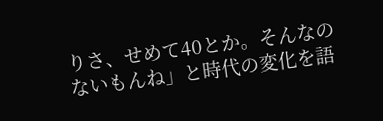りさ、せめて40とか。そんなのないもんね」と時代の変化を語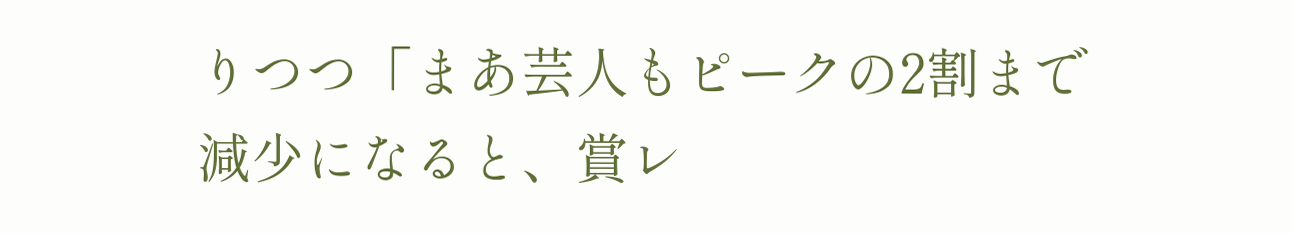りつつ「まあ芸人もピークの2割まで減少になると、賞レ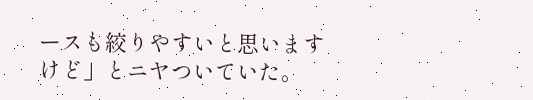ースも絞りやすいと思いますけど」とニヤついていた。